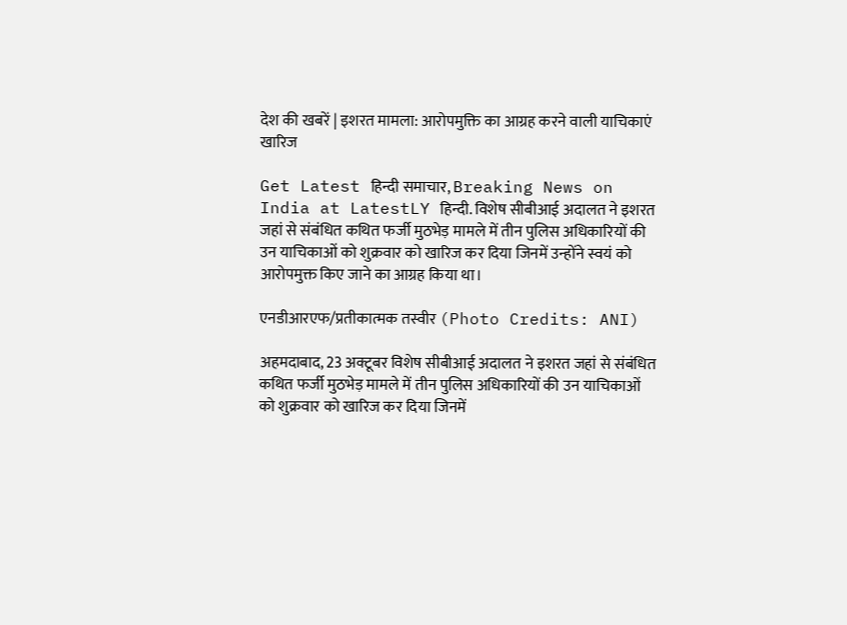देश की खबरें | इशरत मामला: आरोपमुक्ति का आग्रह करने वाली याचिकाएं खारिज

Get Latest हिन्दी समाचार, Breaking News on India at LatestLY हिन्दी. विशेष सीबीआई अदालत ने इशरत जहां से संबंधित कथित फर्जी मुठभेड़ मामले में तीन पुलिस अधिकारियों की उन याचिकाओं को शुक्रवार को खारिज कर दिया जिनमें उन्होंने स्वयं को आरोपमुक्त किए जाने का आग्रह किया था।

एनडीआरएफ/प्रतीकात्मक तस्वीर (Photo Credits: ANI)

अहमदाबाद, 23 अक्टूबर विशेष सीबीआई अदालत ने इशरत जहां से संबंधित कथित फर्जी मुठभेड़ मामले में तीन पुलिस अधिकारियों की उन याचिकाओं को शुक्रवार को खारिज कर दिया जिनमें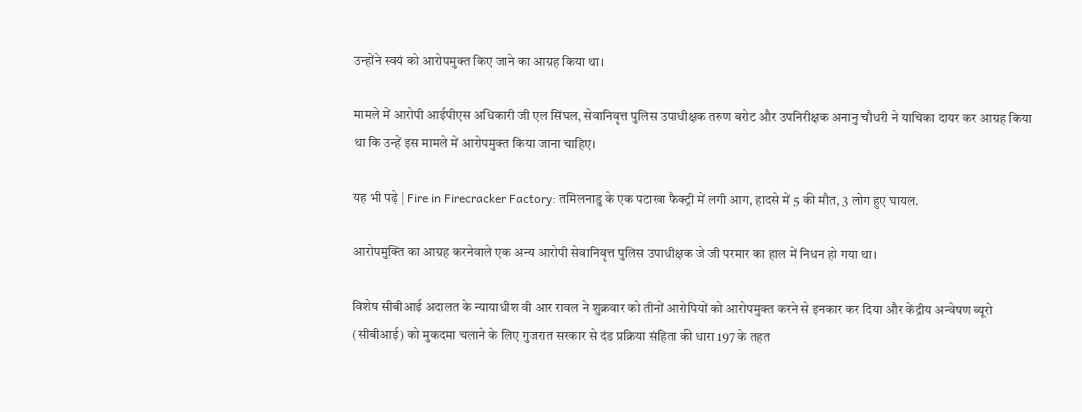उन्होंने स्वयं को आरोपमुक्त किए जाने का आग्रह किया था।

मामले में आरोपी आईपीएस अधिकारी जी एल सिंघल, सेवानिवृत्त पुलिस उपाधीक्षक तरुण बरोट और उपनिरीक्षक अनानु चौधरी ने याचिका दायर कर आग्रह किया था कि उन्हें इस मामले में आरोपमुक्त किया जाना चाहिए।

यह भी पढ़े | Fire in Firecracker Factory: तमिलनाडु के एक पटाखा फैक्ट्री में लगी आग, हादसे में 5 की मौत, 3 लोग हुए घायल.

आरोपमुक्ति का आग्रह करनेवाले एक अन्य आरोपी सेवानिवृत्त पुलिस उपाधीक्षक जे जी परमार का हाल में निधन हो गया था।

विशेष सीबीआई अदालत के न्यायाधीश वी आर रावल ने शुक्रवार को तीनों आरोपियों को आरोपमुक्त करने से इनकार कर दिया और केंद्रीय अन्वेषण ब्यूरो (सीबीआई) को मुकदमा चलाने के लिए गुजरात सरकार से दंड प्रक्रिया संहिता की धारा 197 के तहत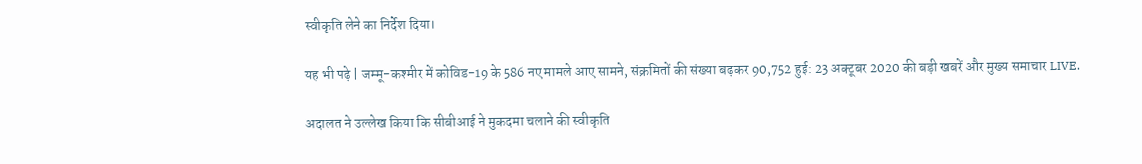स्वीकृति लेने का निर्देश दिया।

यह भी पढ़े | जम्मू-कश्मीर में कोविड-19 के 586 नए मामले आए सामने, संक्रमितों की संख्या बढ़कर 90,752 हुई: 23 अक्टूबर 2020 की बड़ी खबरें और मुख्य समाचार LIVE.

अदालत ने उल्लेख किया कि सीबीआई ने मुकदमा चलाने की स्वीकृति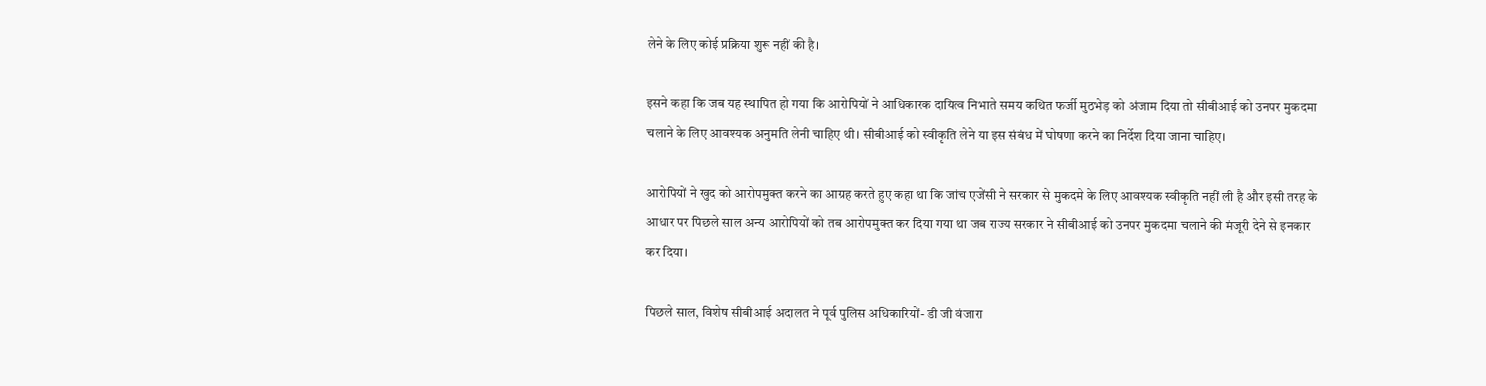लेने के लिए कोई प्रक्रिया शुरू नहीं की है।

इसने कहा कि जब यह स्थापित हो गया कि आरोपियों ने आधिकारक दायित्व निभाते समय कथित फर्जी मुठभेड़ को अंजाम दिया तो सीबीआई को उनपर मुकदमा चलाने के लिए आवश्यक अनुमति लेनी चाहिए थी। सीबीआई को स्वीकृति लेने या इस संबंध में घोषणा करने का निर्देश दिया जाना चाहिए।

आरोपियों ने खुद को आरोपमुक्त करने का आग्रह करते हुए कहा था कि जांच एजेंसी ने सरकार से मुकदमे के लिए आवश्यक स्वीकृति नहीं ली है और इसी तरह के आधार पर पिछले साल अन्य आरोपियों को तब आरोपमुक्त कर दिया गया था जब राज्य सरकार ने सीबीआई को उनपर मुकदमा चलाने की मंजूरी देने से इनकार कर दिया।

पिछले साल, विशेष सीबीआई अदालत ने पूर्व पुलिस अधिकारियों- डी जी वंजारा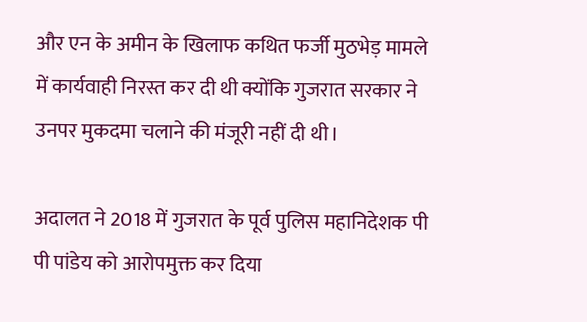और एन के अमीन के खिलाफ कथित फर्जी मुठभेड़ मामले में कार्यवाही निरस्त कर दी थी क्योंकि गुजरात सरकार ने उनपर मुकदमा चलाने की मंजूरी नहीं दी थी।

अदालत ने 2018 में गुजरात के पूर्व पुलिस महानिदेशक पी पी पांडेय को आरोपमुक्त कर दिया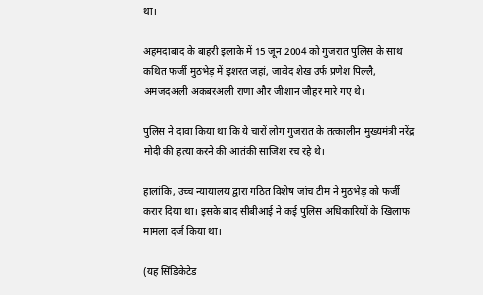था।

अहमदाबाद के बाहरी इलाके में 15 जून 2004 को गुजरात पुलिस के साथ कथित फर्जी मुठभेड़ में इशरत जहां, जावेद शेख उर्फ प्रणेश पिल्लै, अमजदअली अकबरअली राणा और जीशान जौहर मारे गए थे।

पुलिस ने दावा किया था कि ये चारों लोग गुजरात के तत्कालीन मुख्यमंत्री नरेंद्र मोदी की हत्या करने की आतंकी साजिश रच रहे थे।

हालांकि, उच्च न्यायालय द्वारा गठित विशेष जांच टीम ने मुठभेड़ को फर्जी करार दिया था। इसके बाद सीबीआई ने कई पुलिस अधिकारियों के खिलाफ मामला दर्ज किया था।

(यह सिंडिकेटेड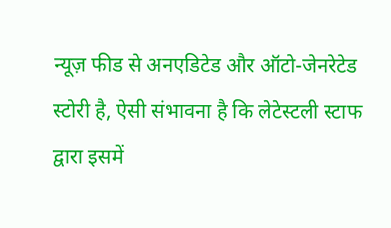न्यूज़ फीड से अनएडिटेड और ऑटो-जेनरेटेड स्टोरी है, ऐसी संभावना है कि लेटेस्टली स्टाफ द्वारा इसमें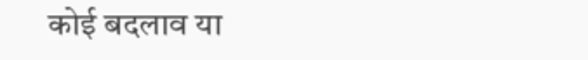कोई बदलाव या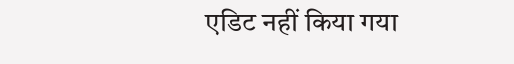एडिट नहीं किया गया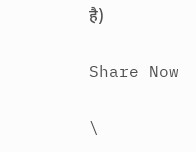है)

Share Now

\